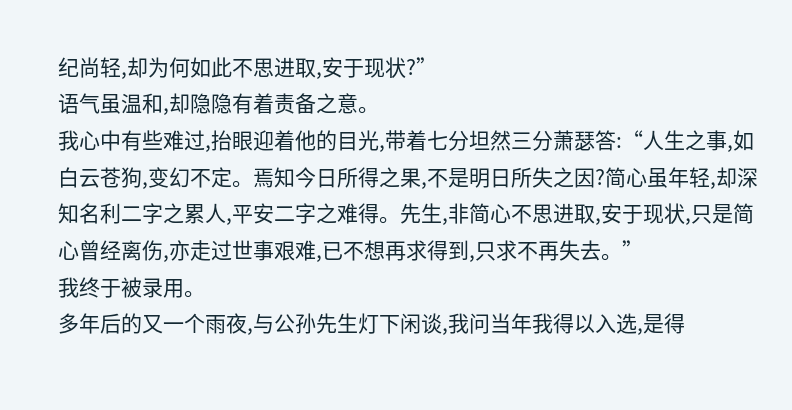纪尚轻,却为何如此不思进取,安于现状?”
语气虽温和,却隐隐有着责备之意。
我心中有些难过,抬眼迎着他的目光,带着七分坦然三分萧瑟答:“人生之事,如白云苍狗,变幻不定。焉知今日所得之果,不是明日所失之因?简心虽年轻,却深知名利二字之累人,平安二字之难得。先生,非简心不思进取,安于现状,只是简心曾经离伤,亦走过世事艰难,已不想再求得到,只求不再失去。”
我终于被录用。
多年后的又一个雨夜,与公孙先生灯下闲谈,我问当年我得以入选,是得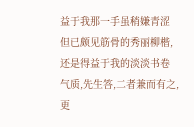益于我那一手虽稍嫌青涩但已颇见筋骨的秀丽柳楷,还是得益于我的淡淡书卷气质,先生答,二者兼而有之,更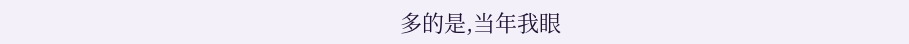多的是,当年我眼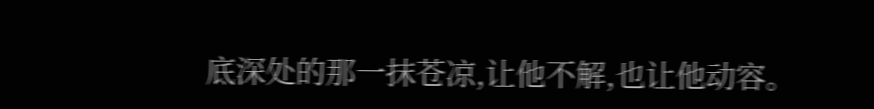底深处的那一抹苍凉,让他不解,也让他动容。